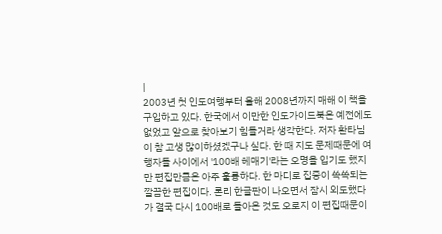|
2003년 첫 인도여행부터 올해 2008년까지 매해 이 책을 구입하고 있다. 한국에서 이만한 인도가이드북은 예전에도 없었고 앞으로 찾아보기 힘들거라 생각한다. 저자 환타님이 참 고생 많이하셨겠구나 싶다. 한 때 지도 문제때문에 여행자들 사이에서 '100배 헤매기'라는 오명을 입기도 했지만 편집만큼은 아주 훌륭하다. 한 마디로 집중이 쏙쏙되는 깔끔한 편집이다. 론리 한글판이 나오면서 잠시 외도했다가 결국 다시 100배로 돌아온 것도 오로지 이 편집때문이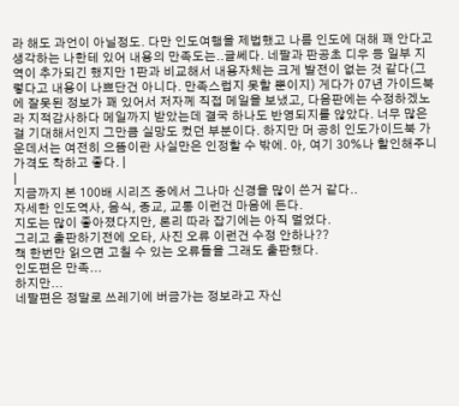라 해도 과언이 아닐정도. 다만 인도여행을 제법했고 나름 인도에 대해 꽤 안다고 생각하는 나한테 있어 내용의 만족도는..글쎄다. 네팔과 판공초 디우 등 일부 지역이 추가되긴 했지만 1판과 비교해서 내용자체는 크게 발전이 없는 것 같다(그렇다고 내용이 나쁘단건 아니다. 만족스럽지 못할 뿐이지) 게다가 07년 가이드북에 잘못된 정보가 꽤 있어서 저자께 직접 메일을 보냈고, 다음판에는 수정하겠노라 지적감사하다 메일까지 받았는데 결국 하나도 반영되지를 않았다. 너무 많은걸 기대해서인지 그만큼 실망도 컸던 부분이다. 하지만 머 공히 인도가이드북 가운데서는 여전히 으뜸이란 사실만은 인정할 수 밖에. 아, 여기 30%나 할인해주니 가격도 착하고 좋다. |
|
지금까지 본 100배 시리즈 중에서 그나마 신경을 많이 쓴거 같다..
자세한 인도역사, 음식, 종교, 교통 이런건 마음에 든다.
지도는 많이 좋아졌다지만, 론리 따라 잡기에는 아직 멀었다.
그리고 출판하기전에 오타, 사진 오류 이런건 수정 안하나??
책 한번만 읽으면 고칠 수 있는 오류들을 그래도 출판했다.
인도편은 만족...
하지만...
네팔편은 정말로 쓰레기에 버금가는 정보라고 자신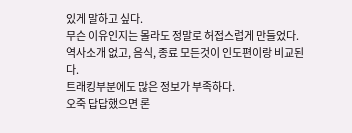있게 말하고 싶다.
무슨 이유인지는 몰라도 정말로 허접스럽게 만들었다.
역사소개 없고, 음식, 종료 모든것이 인도편이랑 비교된다.
트래킹부분에도 많은 정보가 부족하다.
오죽 답답했으면 론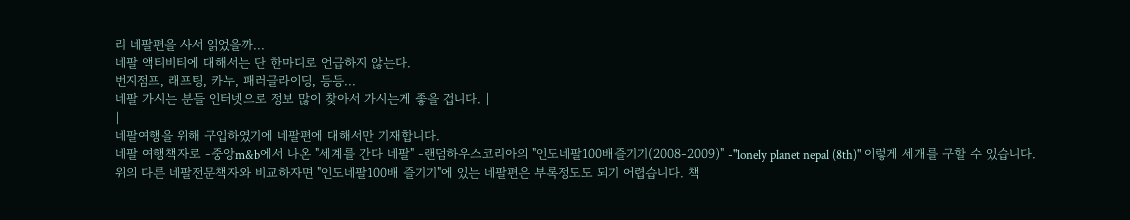리 네팔편을 사서 읽었을까...
네팔 액티비티에 대해서는 단 한마디로 언급하지 않는다.
번지점프, 래프팅, 카누, 패러글라이딩, 등등...
네팔 가시는 분들 인터넷으로 정보 많이 찾아서 가시는게 좋을 겁니다. |
|
네팔여행을 위해 구입하였기에 네팔편에 대해서만 기재합니다.
네팔 여행책자로 -중앙m&b에서 나온 "세계를 간다 네팔" -랜덤하우스코리아의 "인도네팔100배즐기기(2008-2009)" -"lonely planet nepal (8th)" 이렇게 세개를 구할 수 있습니다.
위의 다른 네팔전문책자와 비교하자면 "인도네팔100배 즐기기"에 있는 네팔편은 부록정도도 되기 어렵습니다. 책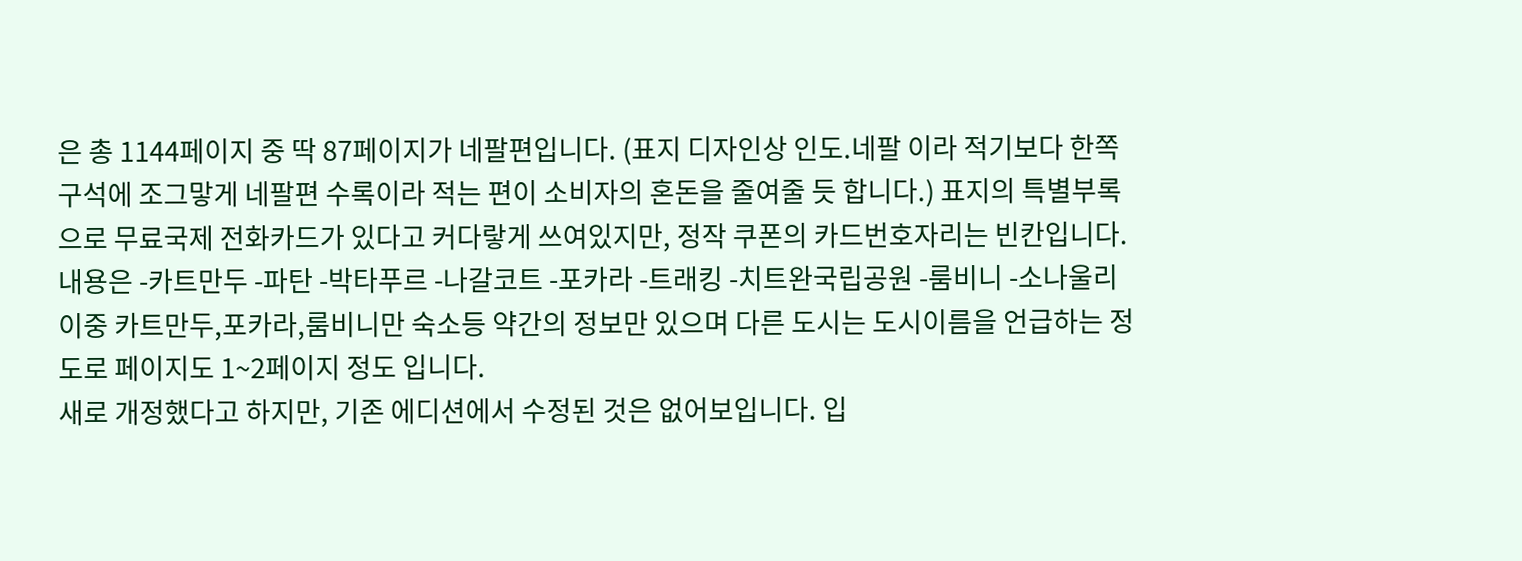은 총 1144페이지 중 딱 87페이지가 네팔편입니다. (표지 디자인상 인도.네팔 이라 적기보다 한쪽 구석에 조그맣게 네팔편 수록이라 적는 편이 소비자의 혼돈을 줄여줄 듯 합니다.) 표지의 특별부록으로 무료국제 전화카드가 있다고 커다랗게 쓰여있지만, 정작 쿠폰의 카드번호자리는 빈칸입니다.
내용은 -카트만두 -파탄 -박타푸르 -나갈코트 -포카라 -트래킹 -치트완국립공원 -룸비니 -소나울리
이중 카트만두,포카라,룸비니만 숙소등 약간의 정보만 있으며 다른 도시는 도시이름을 언급하는 정도로 페이지도 1~2페이지 정도 입니다.
새로 개정했다고 하지만, 기존 에디션에서 수정된 것은 없어보입니다. 입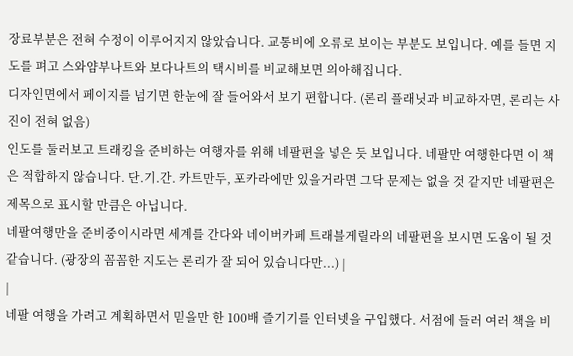장료부분은 전혀 수정이 이루어지지 않았습니다. 교통비에 오류로 보이는 부분도 보입니다. 예를 들면 지도를 펴고 스와얌부나트와 보다나트의 택시비를 비교해보면 의아해집니다.
디자인면에서 페이지를 넘기면 한눈에 잘 들어와서 보기 편합니다. (론리 플래닛과 비교하자면, 론리는 사진이 전혀 없음)
인도를 둘러보고 트래킹을 준비하는 여행자를 위해 네팔편을 넣은 듯 보입니다. 네팔만 여행한다면 이 책은 적합하지 않습니다. 단.기.간. 카트만두, 포카라에만 있을거라면 그닥 문제는 없을 것 같지만 네팔편은 제목으로 표시할 만큼은 아닙니다.
네팔여행만을 준비중이시라면 세계를 간다와 네이버카페 트래블게릴라의 네팔편을 보시면 도움이 될 것 같습니다. (광장의 꼼꼼한 지도는 론리가 잘 되어 있습니다만...) |
|
네팔 여행을 가려고 계획하면서 믿을만 한 100배 즐기기를 인터넷을 구입했다. 서점에 들러 여러 책을 비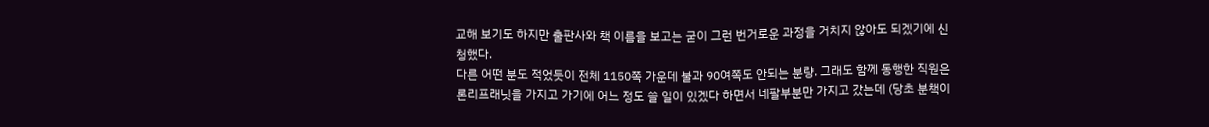교해 보기도 하지만 출판사와 책 이름을 보고는 굳이 그런 번거로운 과정을 거치지 않아도 되겠기에 신청했다.
다른 어떤 분도 적었듯이 전체 1150쪽 가운데 불과 90여쪽도 안되는 분량. 그래도 함께 동행한 직원은 론리프래닛을 가지고 가기에 어느 정도 쓸 일이 있겠다 하면서 네팔부분만 가지고 갔는데 (당초 분책이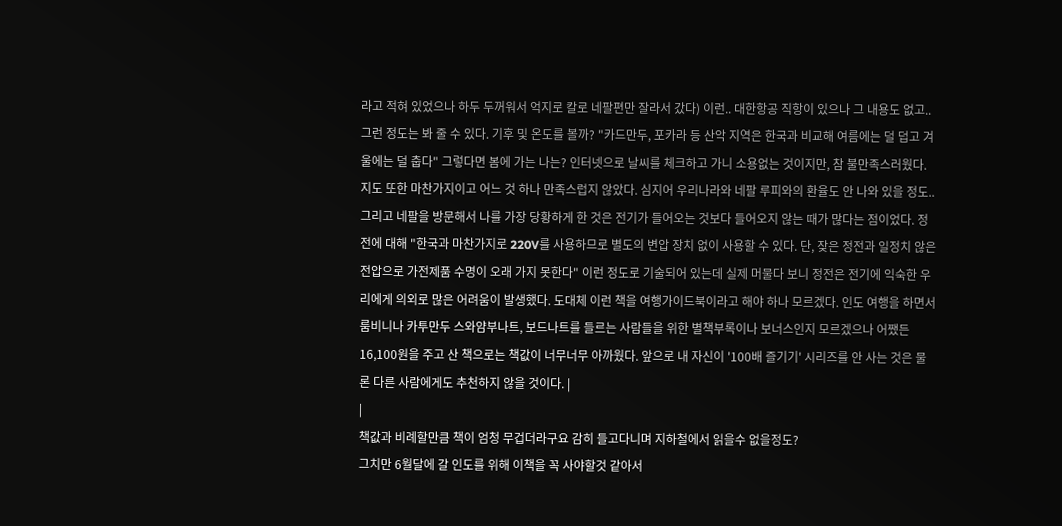라고 적혀 있었으나 하두 두꺼워서 억지로 칼로 네팔편만 잘라서 갔다) 이런.. 대한항공 직항이 있으나 그 내용도 없고.. 그런 정도는 봐 줄 수 있다. 기후 및 온도를 볼까? "카드만두, 포카라 등 산악 지역은 한국과 비교해 여름에는 덜 덥고 겨울에는 덜 춥다" 그렇다면 봄에 가는 나는? 인터넷으로 날씨를 체크하고 가니 소용없는 것이지만, 참 불만족스러웠다. 지도 또한 마찬가지이고 어느 것 하나 만족스럽지 않았다. 심지어 우리나라와 네팔 루피와의 환율도 안 나와 있을 정도.. 그리고 네팔을 방문해서 나를 가장 당황하게 한 것은 전기가 들어오는 것보다 들어오지 않는 때가 많다는 점이었다. 정전에 대해 "한국과 마찬가지로 220V를 사용하므로 별도의 변압 장치 없이 사용할 수 있다. 단, 잦은 정전과 일정치 않은 전압으로 가전제품 수명이 오래 가지 못한다" 이런 정도로 기술되어 있는데 실제 머물다 보니 정전은 전기에 익숙한 우리에게 의외로 많은 어려움이 발생했다. 도대체 이런 책을 여행가이드북이라고 해야 하나 모르겠다. 인도 여행을 하면서 룸비니나 카투만두 스와얌부나트, 보드나트를 들르는 사람들을 위한 별책부록이나 보너스인지 모르겠으나 어쨌든 16,100원을 주고 산 책으로는 책값이 너무너무 아까웠다. 앞으로 내 자신이 '100배 즐기기' 시리즈를 안 사는 것은 물론 다른 사람에게도 추천하지 않을 것이다. |
|
책값과 비례할만큼 책이 엄청 무겁더라구요 감히 들고다니며 지하철에서 읽을수 없을정도?
그치만 6월달에 갈 인도를 위해 이책을 꼭 사야할것 같아서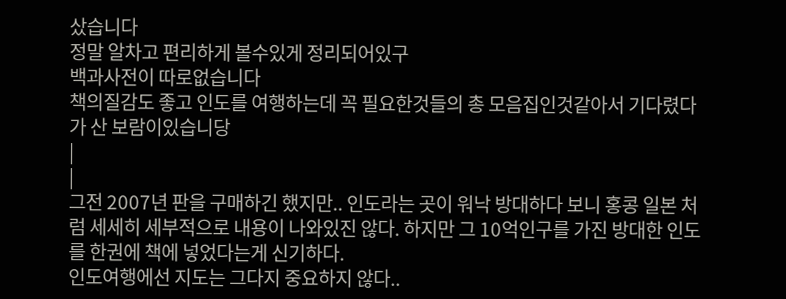샀습니다
정말 알차고 편리하게 볼수있게 정리되어있구
백과사전이 따로없습니다
책의질감도 좋고 인도를 여행하는데 꼭 필요한것들의 총 모음집인것같아서 기다렸다가 산 보람이있습니당
|
|
그전 2007년 판을 구매하긴 했지만.. 인도라는 곳이 워낙 방대하다 보니 홍콩 일본 처럼 세세히 세부적으로 내용이 나와있진 않다. 하지만 그 10억인구를 가진 방대한 인도를 한권에 책에 넣었다는게 신기하다.
인도여행에선 지도는 그다지 중요하지 않다..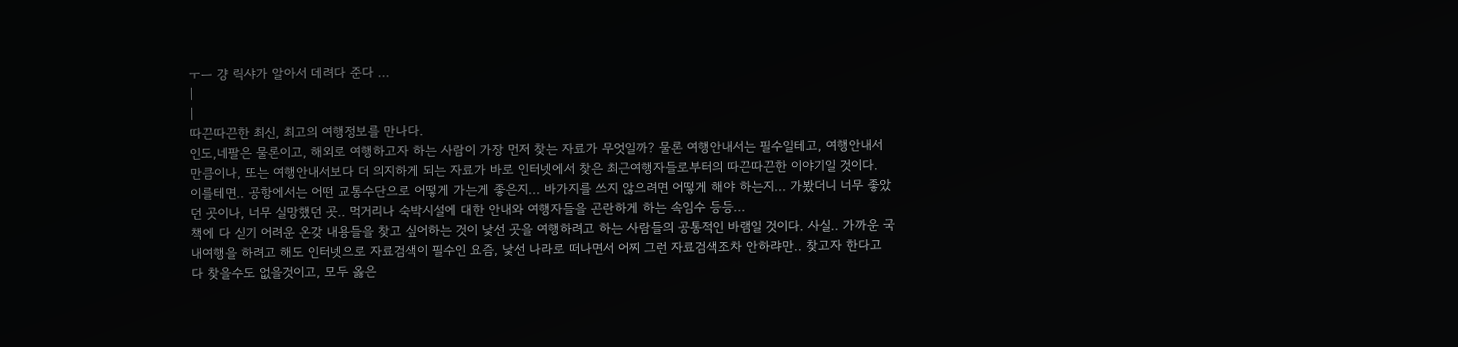ㅜㅡ 걍 릭샤가 알아서 데려다 준다 ...
|
|
따끈따끈한 최신, 최고의 여행정보를 만나다.
인도,네팔은 물론이고, 해외로 여행하고자 하는 사람이 가장 먼저 찾는 자료가 무엇일까? 물론 여행안내서는 필수일테고, 여행안내서만큼이나, 또는 여행안내서보다 더 의지하게 되는 자료가 바로 인터넷에서 찾은 최근여행자들로부터의 따끈따끈한 이야기일 것이다.
이를테면.. 공항에서는 어떤 교통수단으로 어떻게 가는게 좋은지... 바가지를 쓰지 않으려면 어떻게 해야 하는지... 가봤더니 너무 좋았던 곳이나, 너무 실망했던 곳.. 먹거리나 숙박시설에 대한 안내와 여행자들을 곤란하게 하는 속임수 등등...
책에 다 싣기 어려운 온갖 내용들을 찾고 싶어하는 것이 낯선 곳을 여행하려고 하는 사람들의 공통적인 바램일 것이다. 사실.. 가까운 국내여행을 하려고 해도 인터넷으로 자료검색이 필수인 요즘, 낯선 나라로 떠나면서 어찌 그런 자료검색조차 안하랴만.. 찾고자 한다고 다 찾을수도 없을것이고, 모두 옳은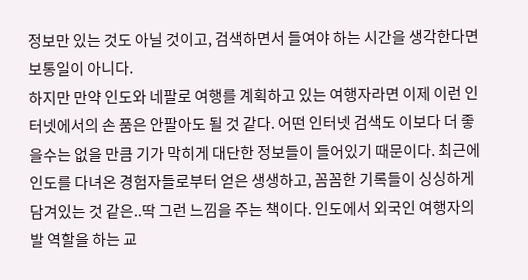정보만 있는 것도 아닐 것이고, 검색하면서 들여야 하는 시간을 생각한다면 보통일이 아니다.
하지만 만약 인도와 네팔로 여행를 계획하고 있는 여행자라면 이제 이런 인터넷에서의 손 품은 안팔아도 될 것 같다. 어떤 인터넷 검색도 이보다 더 좋을수는 없을 만큼 기가 막히게 대단한 정보들이 들어있기 때문이다. 최근에 인도를 다녀온 경험자들로부터 얻은 생생하고, 꼼꼼한 기록들이 싱싱하게 담겨있는 것 같은..딱 그런 느낌을 주는 책이다. 인도에서 외국인 여행자의 발 역할을 하는 교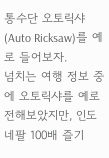통수단 오토릭샤(Auto Ricksaw)를 예로 들어보자.
넘치는 여행 정보 중에 오토릭샤를 예로 전해보았지만, 인도네팔 100배 즐기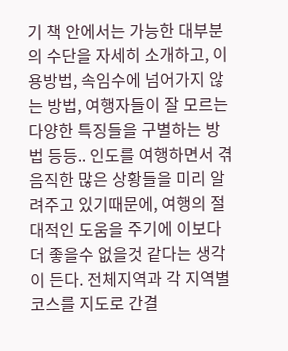기 책 안에서는 가능한 대부분의 수단을 자세히 소개하고, 이용방법, 속임수에 넘어가지 않는 방법, 여행자들이 잘 모르는 다양한 특징들을 구별하는 방법 등등.. 인도를 여행하면서 겪음직한 많은 상황들을 미리 알려주고 있기때문에, 여행의 절대적인 도움을 주기에 이보다 더 좋을수 없을것 같다는 생각이 든다. 전체지역과 각 지역별 코스를 지도로 간결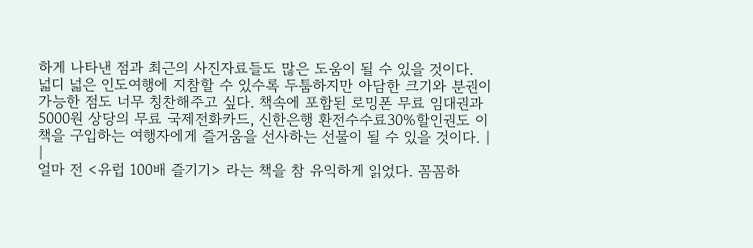하게 나타낸 점과 최근의 사진자료들도 많은 도움이 될 수 있을 것이다.
넓디 넓은 인도여행에 지참할 수 있수록 두툼하지만 아담한 크기와 분권이 가능한 점도 너무 칭찬해주고 싶다. 책속에 포함된 로밍폰 무료 임대권과 5000원 상당의 무료 국제전화카드, 신한은행 환전수수료30%할인권도 이 책을 구입하는 여행자에게 즐거움을 선사하는 선물이 될 수 있을 것이다. |
|
얼마 전 <유럽 100배 즐기기> 라는 책을 참 유익하게 읽었다. 꼼꼼하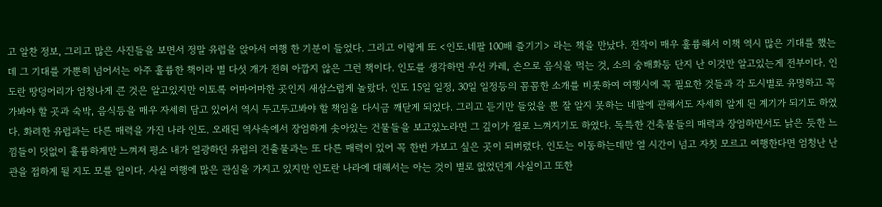고 알찬 정보, 그리고 많은 사진들을 보면서 정말 유럽을 앉아서 여행 한 기분이 들었다. 그리고 이렇게 또 <인도.네팔 100배 즐기기> 라는 책을 만났다. 전작이 매우 훌륭해서 이책 역시 많은 기대를 했는데 그 기대를 가뿐히 넘어서는 아주 훌륭한 책이라 별 다섯 개가 전혀 아깝지 않은 그런 책이다. 인도를 생각하면 우선 카레, 손으로 음식을 먹는 것, 소의 숭배화등 단지 난 이것만 알고있는게 전부이다. 인도란 땅덩어리가 엄청나게 큰 것은 알고있지만 이토록 어마어마한 곳인지 새삼스럽게 놀랐다. 인도 15일 일정, 30일 일정등의 꼼꼼한 소개를 비롯하여 여행시에 꼭 필요한 것들과 각 도시별로 유명하고 꼭 가봐야 할 곳과 숙박, 음식등을 매우 자세히 담고 있어서 역시 두고두고봐야 할 책임을 다시금 깨닫게 되었다. 그리고 듣기만 들었을 뿐 잘 알지 못하는 네팔에 관해서도 자세히 알게 된 계기가 되기도 하였다. 화려한 유럽과는 다른 매력을 가진 나라 인도. 오래된 역사속에서 장엄하게 솟아있는 건물들을 보고있노라면 그 깊이가 절로 느껴지기도 하였다. 독특한 건축물들의 매력과 장엄하면서도 낡은 듯한 느낌들이 덧없이 훌륭하게만 느껴져 평소 내가 열광하던 유럽의 건출물과는 또 다른 매력이 있어 꼭 한번 가보고 싶은 곳이 되버렸다. 인도는 이동하는데만 열 시간이 넘고 자칫 모르고 여행한다면 엄청난 난관을 접하게 될 지도 모를 일이다. 사실 여행에 많은 관심을 가지고 있지만 인도란 나라에 대해서는 아는 것이 별로 없었던게 사실이고 또한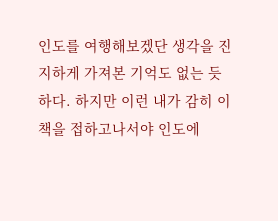인도를 여행해보겠단 생각을 진지하게 가져본 기억도 없는 듯 하다. 하지만 이런 내가 감히 이책을 접하고나서야 인도에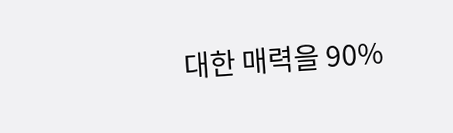대한 매력을 90%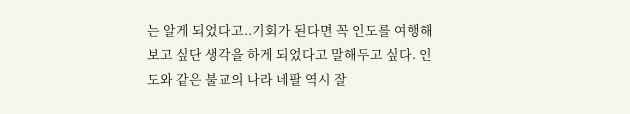는 알게 되었다고..기회가 된다면 꼭 인도를 여행해보고 싶단 생각을 하게 되었다고 말해두고 싶다. 인도와 같은 불교의 나라 네팔 역시 잘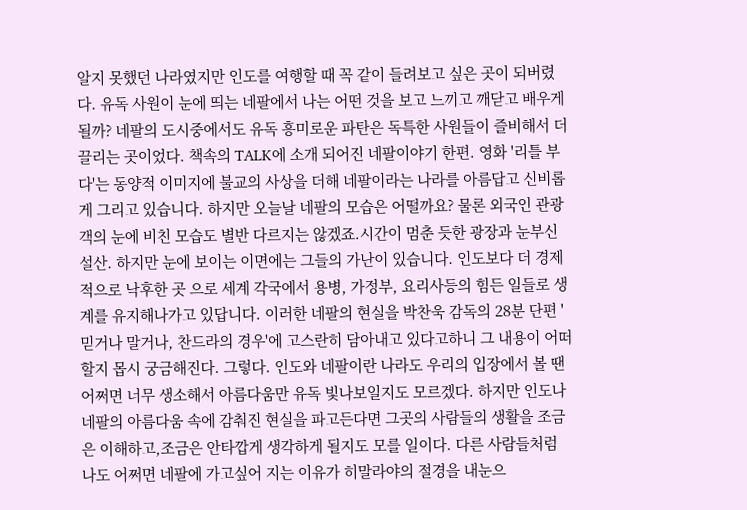알지 못했던 나라였지만 인도를 여행할 때 꼭 같이 들려보고 싶은 곳이 되버렸다. 유독 사원이 눈에 띄는 네팔에서 나는 어떤 것을 보고 느끼고 깨닫고 배우게 될까? 네팔의 도시중에서도 유독 흥미로운 파탄은 독특한 사원들이 즐비해서 더 끌리는 곳이었다. 책속의 TALK에 소개 되어진 네팔이야기 한편. 영화 '리틀 부다'는 동양적 이미지에 불교의 사상을 더해 네팔이라는 나라를 아름답고 신비롭게 그리고 있습니다. 하지만 오늘날 네팔의 모습은 어떨까요? 물론 외국인 관광객의 눈에 비친 모습도 별반 다르지는 않겠죠.시간이 멈춘 듯한 광장과 눈부신 설산. 하지만 눈에 보이는 이면에는 그들의 가난이 있습니다. 인도보다 더 경제적으로 낙후한 곳 으로 세계 각국에서 용병, 가정부, 요리사등의 힘든 일들로 생계를 유지해나가고 있답니다. 이러한 네팔의 현실을 박찬욱 감독의 28분 단편 '믿거나 말거나, 찬드라의 경우'에 고스란히 담아내고 있다고하니 그 내용이 어떠할지 몹시 궁금해진다. 그렇다. 인도와 네팔이란 나라도 우리의 입장에서 볼 땐 어쩌면 너무 생소해서 아름다움만 유독 빛나보일지도 모르겠다. 하지만 인도나 네팔의 아름다움 속에 감춰진 현실을 파고든다면 그곳의 사람들의 생활을 조금은 이해하고,조금은 안타깝게 생각하게 될지도 모를 일이다. 다른 사람들처럼 나도 어쩌면 네팔에 가고싶어 지는 이유가 히말라야의 절경을 내눈으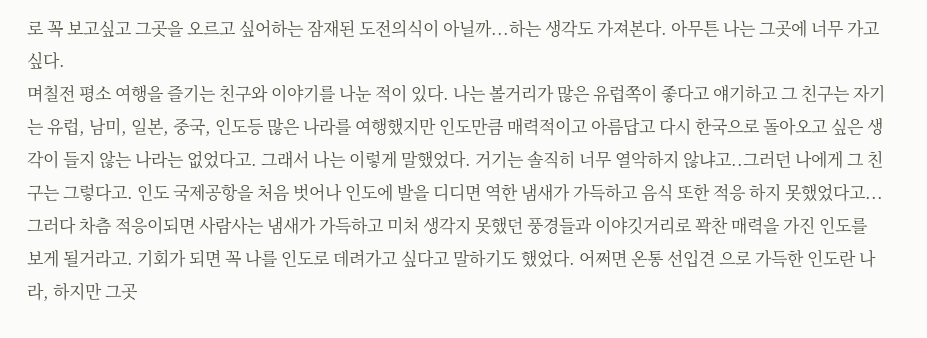로 꼭 보고싶고 그곳을 오르고 싶어하는 잠재된 도전의식이 아닐까...하는 생각도 가져본다. 아무튼 나는 그곳에 너무 가고 싶다.
며칠전 평소 여행을 즐기는 친구와 이야기를 나눈 적이 있다. 나는 볼거리가 많은 유럽쪽이 좋다고 얘기하고 그 친구는 자기는 유럽, 남미, 일본, 중국, 인도등 많은 나라를 여행했지만 인도만큼 매력적이고 아름답고 다시 한국으로 돌아오고 싶은 생각이 들지 않는 나라는 없었다고. 그래서 나는 이렇게 말했었다. 거기는 솔직히 너무 열악하지 않냐고..그러던 나에게 그 친구는 그렇다고. 인도 국제공항을 처음 벗어나 인도에 발을 디디면 역한 냄새가 가득하고 음식 또한 적응 하지 못했었다고...그러다 차츰 적응이되면 사람사는 냄새가 가득하고 미처 생각지 못했던 풍경들과 이야깃거리로 꽉찬 매력을 가진 인도를 보게 될거라고. 기회가 되면 꼭 나를 인도로 데려가고 싶다고 말하기도 했었다. 어쩌면 온통 선입견 으로 가득한 인도란 나라, 하지만 그곳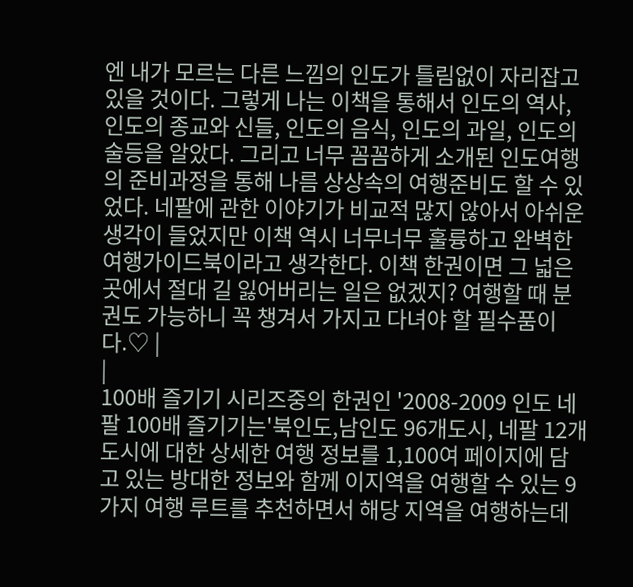엔 내가 모르는 다른 느낌의 인도가 틀림없이 자리잡고 있을 것이다. 그렇게 나는 이책을 통해서 인도의 역사, 인도의 종교와 신들, 인도의 음식, 인도의 과일, 인도의 술등을 알았다. 그리고 너무 꼼꼼하게 소개된 인도여행의 준비과정을 통해 나름 상상속의 여행준비도 할 수 있었다. 네팔에 관한 이야기가 비교적 많지 않아서 아쉬운 생각이 들었지만 이책 역시 너무너무 훌륭하고 완벽한 여행가이드북이라고 생각한다. 이책 한권이면 그 넓은 곳에서 절대 길 잃어버리는 일은 없겠지? 여행할 때 분권도 가능하니 꼭 챙겨서 가지고 다녀야 할 필수품이다.♡ |
|
100배 즐기기 시리즈중의 한권인 '2008-2009 인도 네팔 100배 즐기기는'북인도,남인도 96개도시, 네팔 12개 도시에 대한 상세한 여행 정보를 1,100여 페이지에 담고 있는 방대한 정보와 함께 이지역을 여행할 수 있는 9가지 여행 루트를 추천하면서 해당 지역을 여행하는데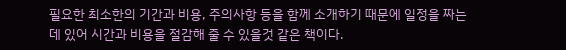필요한 최소한의 기간과 비용, 주의사항 등을 함께 소개하기 때문에 일정을 짜는데 있어 시간과 비용을 절감해 줄 수 있을것 같은 책이다.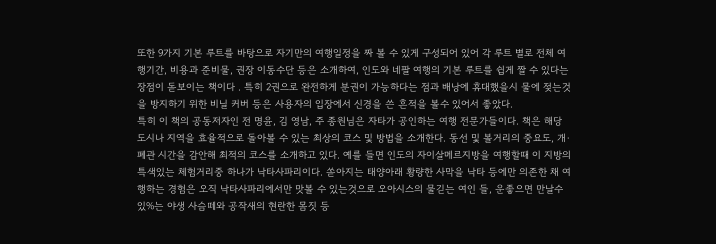또한 9가지 기본 루트를 바탕으로 자기만의 여행일정을 짜 볼 수 있게 구성되어 있어 각 루트 별로 전체 여행기간, 비용과 준비물, 권장 이동수단 등은 소개하여, 인도와 네팔 여행의 기본 루트를 쉽게 짤 수 있다는 장점이 돋보이는 책이다 . 특히 2권으로 완전하게 분권이 가능하다는 점과 배낭에 휴대했을시 물에 젖는것을 방지하기 위한 비닐 커버 등은 사용자의 입장에서 신경을 쓴 흔적을 볼수 있어서 좋았다.
특히 이 책의 공동저자인 전 명윤, 김 영남, 주 종원님은 자타가 공인하는 여행 전문가들이다. 책은 해당 도시나 지역을 효율적으로 돌아볼 수 있는 최상의 코스 및 방법을 소개한다. 동선 및 볼거리의 중요도, 개·폐관 시간을 감안해 최적의 코스를 소개하고 있다. 예를 들면 인도의 자이살메르지방을 여행할때 이 지방의 특색있는 체험거리중 하나가 낙타사파리이다. 쏟아지는 태양아래 황량한 사막을 낙타 등에만 의존한 채 여행하는 경험은 오직 낙타사파리에서만 맛볼 수 있는것으로 오아시스의 물긷는 여인 들, 운좋으면 만날수있%는 야생 사슴떼와 공작새의 현란한 몸짓 등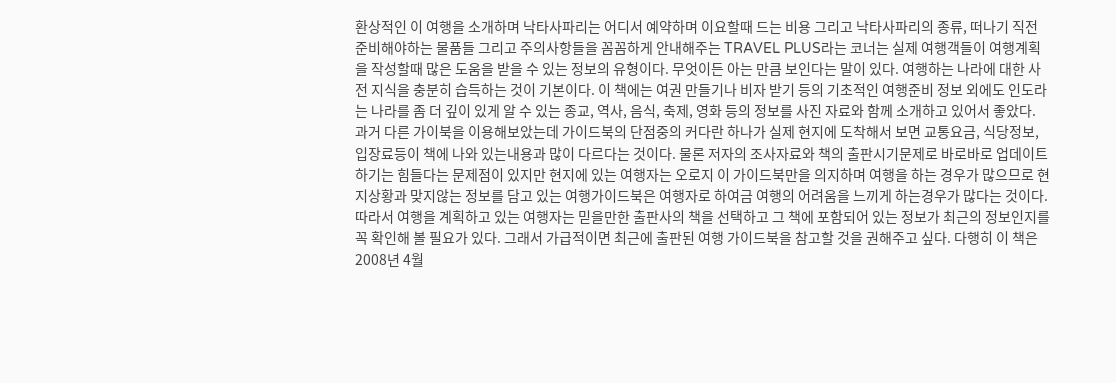환상적인 이 여행을 소개하며 낙타사파리는 어디서 예약하며 이요할때 드는 비용 그리고 낙타사파리의 종류, 떠나기 직전 준비해야하는 물품들 그리고 주의사항들을 꼼꼼하게 안내해주는 TRAVEL PLUS라는 코너는 실제 여행객들이 여행계획을 작성할때 많은 도움을 받을 수 있는 정보의 유형이다. 무엇이든 아는 만큼 보인다는 말이 있다. 여행하는 나라에 대한 사전 지식을 충분히 습득하는 것이 기본이다. 이 책에는 여권 만들기나 비자 받기 등의 기초적인 여행준비 정보 외에도 인도라는 나라를 좀 더 깊이 있게 알 수 있는 종교, 역사, 음식, 축제, 영화 등의 정보를 사진 자료와 함께 소개하고 있어서 좋았다. 과거 다른 가이북을 이용해보았는데 가이드북의 단점중의 커다란 하나가 실제 현지에 도착해서 보면 교통요금, 식당정보, 입장료등이 책에 나와 있는내용과 많이 다르다는 것이다. 물론 저자의 조사자료와 책의 출판시기문제로 바로바로 업데이트하기는 힘들다는 문제점이 있지만 현지에 있는 여행자는 오로지 이 가이드북만을 의지하며 여행을 하는 경우가 많으므로 현지상황과 맞지않는 정보를 담고 있는 여행가이드북은 여행자로 하여금 여행의 어려움을 느끼게 하는경우가 많다는 것이다. 따라서 여행을 계획하고 있는 여행자는 믿을만한 출판사의 책을 선택하고 그 책에 포함되어 있는 정보가 최근의 정보인지를 꼭 확인해 볼 필요가 있다. 그래서 가급적이면 최근에 출판된 여행 가이드북을 참고할 것을 권해주고 싶다. 다행히 이 책은 2008년 4월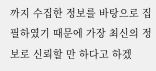까지 수집한 정보를 바탕으로 집필하였기 때문에 가장 최신의 정보로 신뢰할 만 하다고 하겠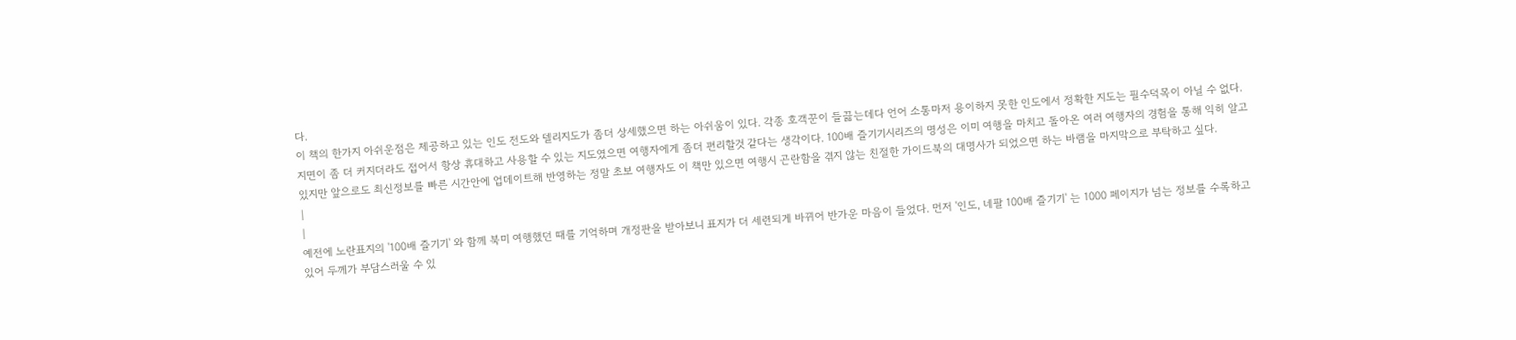다.
이 책의 한가지 아쉬운점은 제공하고 있는 인도 전도와 델리지도가 좀더 상세했으면 하는 아쉬움이 있다. 각종 호객꾼이 들끓는데다 언어 소통마저 용이하지 못한 인도에서 정확한 지도는 필수덕목이 아닐 수 없다. 지면이 좀 더 커지더라도 접어서 항상 휴대하고 사용할 수 있는 지도였으면 여행자에게 좀더 편리할것 같다는 생각이다. 100배 즐기기시리즈의 명성은 이미 여행을 마치고 돌아온 여러 여행자의 경험을 통해 익히 알고 있지만 앞으로도 최신정보를 빠른 시간안에 업데이트해 반영하는 정말 초보 여행자도 이 책만 있으면 여행시 곤란함을 겪지 않는 친절한 가이드북의 대명사가 되었으면 하는 바램을 마지막으로 부탁하고 싶다.
|
|
예전에 노란표지의 '100배 즐기기' 와 함께 북미 여행했던 때를 기억하며 개정판을 받아보니 표지가 더 세련되게 바뀌어 반가운 마음이 들었다. 먼저 '인도, 네팔 100배 즐기기' 는 1000 페이지가 넘는 정보를 수록하고 있어 두께가 부담스러울 수 있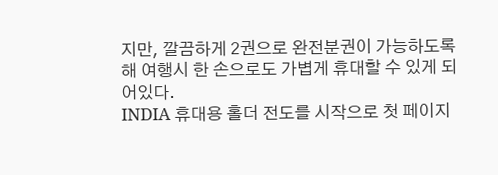지만, 깔끔하게 2권으로 완전분권이 가능하도록 해 여행시 한 손으로도 가볍게 휴대할 수 있게 되어있다.
INDIA 휴대용 홀더 전도를 시작으로 첫 페이지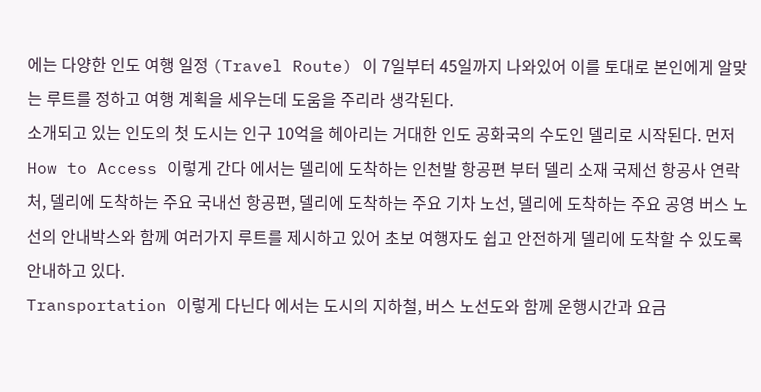에는 다양한 인도 여행 일정 (Travel Route) 이 7일부터 45일까지 나와있어 이를 토대로 본인에게 알맞는 루트를 정하고 여행 계획을 세우는데 도움을 주리라 생각된다.
소개되고 있는 인도의 첫 도시는 인구 10억을 헤아리는 거대한 인도 공화국의 수도인 델리로 시작된다. 먼저 How to Access 이렇게 간다 에서는 델리에 도착하는 인천발 항공편 부터 델리 소재 국제선 항공사 연락처, 델리에 도착하는 주요 국내선 항공편, 델리에 도착하는 주요 기차 노선, 델리에 도착하는 주요 공영 버스 노선의 안내박스와 함께 여러가지 루트를 제시하고 있어 초보 여행자도 쉽고 안전하게 델리에 도착할 수 있도록 안내하고 있다.
Transportation 이렇게 다닌다 에서는 도시의 지하철, 버스 노선도와 함께 운행시간과 요금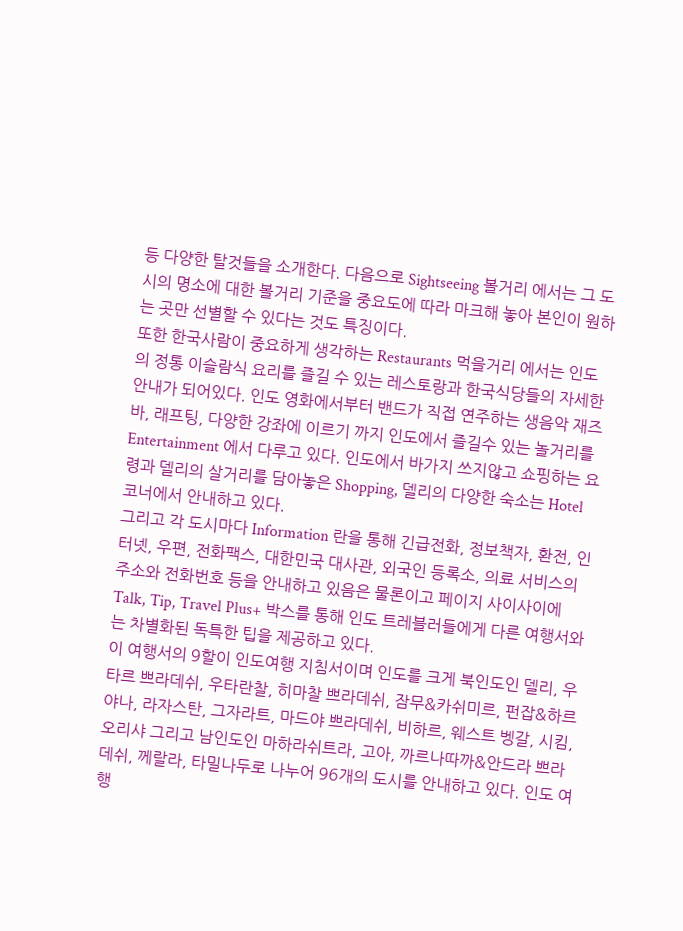등 다양한 탈것들을 소개한다. 다음으로 Sightseeing 볼거리 에서는 그 도시의 명소에 대한 볼거리 기준을 중요도에 따라 마크해 놓아 본인이 원하는 곳만 선별할 수 있다는 것도 특징이다.
또한 한국사람이 중요하게 생각하는 Restaurants 먹을거리 에서는 인도의 정통 이슬람식 요리를 즐길 수 있는 레스토랑과 한국식당들의 자세한 안내가 되어있다. 인도 영화에서부터 밴드가 직접 연주하는 생음악 재즈 바, 래프팅, 다양한 강좌에 이르기 까지 인도에서 즐길수 있는 놀거리를 Entertainment 에서 다루고 있다. 인도에서 바가지 쓰지않고 쇼핑하는 요령과 델리의 살거리를 담아놓은 Shopping, 델리의 다양한 숙소는 Hotel 코너에서 안내하고 있다.
그리고 각 도시마다 Information 란을 통해 긴급전화, 정보책자, 환전, 인터넷, 우편, 전화팩스, 대한민국 대사관, 외국인 등록소, 의료 서비스의 주소와 전화번호 등을 안내하고 있음은 물론이고 페이지 사이사이에 Talk, Tip, Travel Plus+ 박스를 통해 인도 트레블러들에게 다른 여행서와는 차별화된 독특한 팁을 제공하고 있다.
이 여행서의 9할이 인도여행 지침서이며 인도를 크게 북인도인 델리, 우타르 쁘라데쉬, 우타란찰, 히마찰 쁘라데쉬, 잠무&카쉬미르, 펀잡&하르야나, 라자스탄, 그자라트, 마드야 쁘라데쉬, 비하르, 웨스트 벵갈, 시킴, 오리샤 그리고 남인도인 마하라쉬트라, 고아, 까르나따까&안드라 쁘라데쉬, 께랄라, 타밀나두로 나누어 96개의 도시를 안내하고 있다. 인도 여행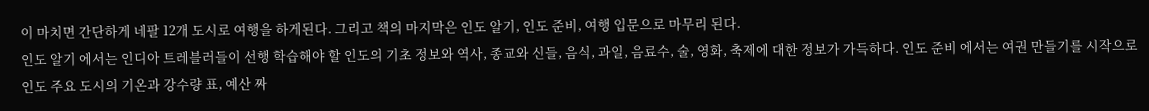이 마치면 간단하게 네팔 12개 도시로 여행을 하게된다. 그리고 책의 마지막은 인도 알기, 인도 준비, 여행 입문으로 마무리 된다.
인도 알기 에서는 인디아 트레블러들이 선행 학습해야 할 인도의 기초 정보와 역사, 종교와 신들, 음식, 과일, 음료수, 술, 영화, 축제에 대한 정보가 가득하다. 인도 준비 에서는 여권 만들기를 시작으로 인도 주요 도시의 기온과 강수량 표, 예산 짜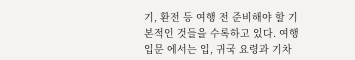기, 환전 등 여행 전 준비해야 할 기본적인 것들을 수록하고 있다. 여행 입문 에서는 입, 귀국 요령과 기차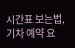시간표 보는법, 기차 예약 요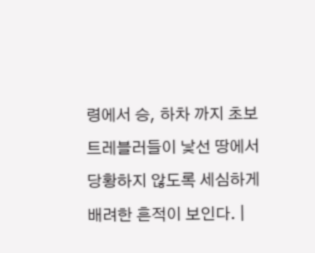령에서 승, 하차 까지 초보 트레블러들이 낯선 땅에서 당황하지 않도록 세심하게 배려한 흔적이 보인다. |